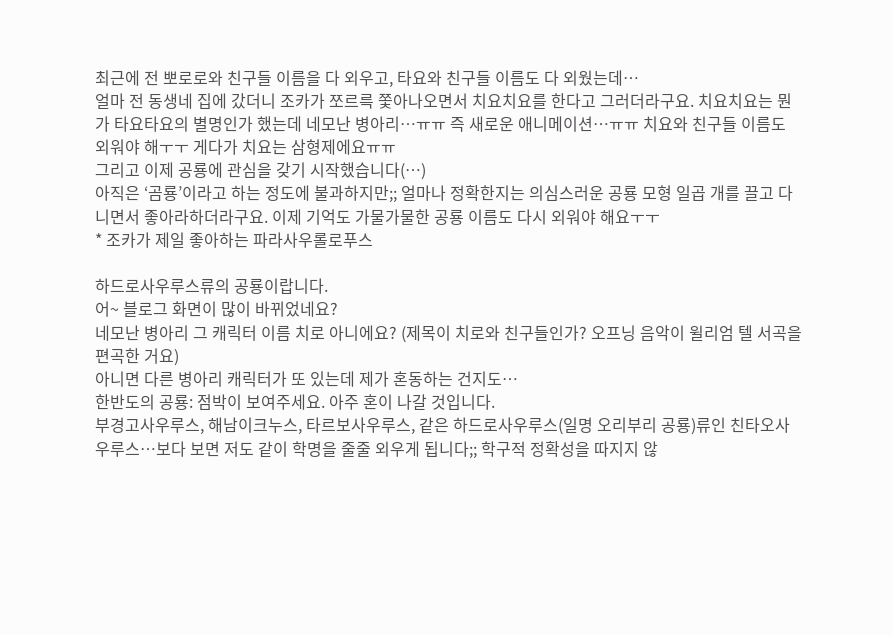최근에 전 뽀로로와 친구들 이름을 다 외우고, 타요와 친구들 이름도 다 외웠는데…
얼마 전 동생네 집에 갔더니 조카가 쪼르륵 쫓아나오면서 치요치요를 한다고 그러더라구요. 치요치요는 뭔가 타요타요의 별명인가 했는데 네모난 병아리…ㅠㅠ 즉 새로운 애니메이션…ㅠㅠ 치요와 친구들 이름도 외워야 해ㅜㅜ 게다가 치요는 삼형제에요ㅠㅠ
그리고 이제 공룡에 관심을 갖기 시작했습니다(…)
아직은 ‘곰룡’이라고 하는 정도에 불과하지만;; 얼마나 정확한지는 의심스러운 공룡 모형 일곱 개를 끌고 다니면서 좋아라하더라구요. 이제 기억도 가물가물한 공룡 이름도 다시 외워야 해요ㅜㅜ
* 조카가 제일 좋아하는 파라사우롤로푸스

하드로사우루스류의 공룡이랍니다.
어~ 블로그 화면이 많이 바뀌었네요?
네모난 병아리 그 캐릭터 이름 치로 아니에요? (제목이 치로와 친구들인가? 오프닝 음악이 윌리엄 텔 서곡을 편곡한 거요)
아니면 다른 병아리 캐릭터가 또 있는데 제가 혼동하는 건지도…
한반도의 공룡: 점박이 보여주세요. 아주 혼이 나갈 것입니다.
부경고사우루스, 해남이크누스, 타르보사우루스, 같은 하드로사우루스(일명 오리부리 공룡)류인 친타오사우루스…보다 보면 저도 같이 학명을 줄줄 외우게 됩니다;; 학구적 정확성을 따지지 않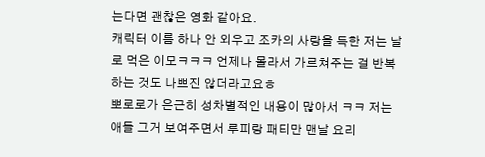는다면 괜찮은 영화 같아요.
캐릭터 이름 하나 안 외우고 조카의 사랑을 득한 저는 날로 먹은 이모ㅋㅋㅋ 언제나 몰라서 가르쳐주는 걸 반복하는 것도 나쁘진 않더라고요ㅎ
뽀로로가 은근히 성차별적인 내용이 많아서 ㅋㅋ 저는 애들 그거 보여주면서 루피랑 패티만 맨날 요리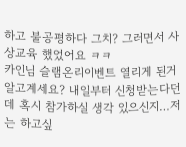하고 불공평하다 그치? 그러면서 사상교육 했었어요 ㅋㅋ
카인님 슬램온리이벤트 열리게 된거 알고계세요? 내일부터 신청받는다던데 혹시 참가하실 생각 있으신지…저는 하고싶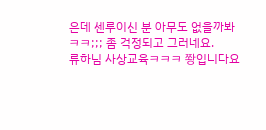은데 센루이신 분 아무도 없을까봐 ㅋㅋ;;; 좀 걱정되고 그러네요.
류하님 사상교육ㅋㅋㅋ 쫭입니다요